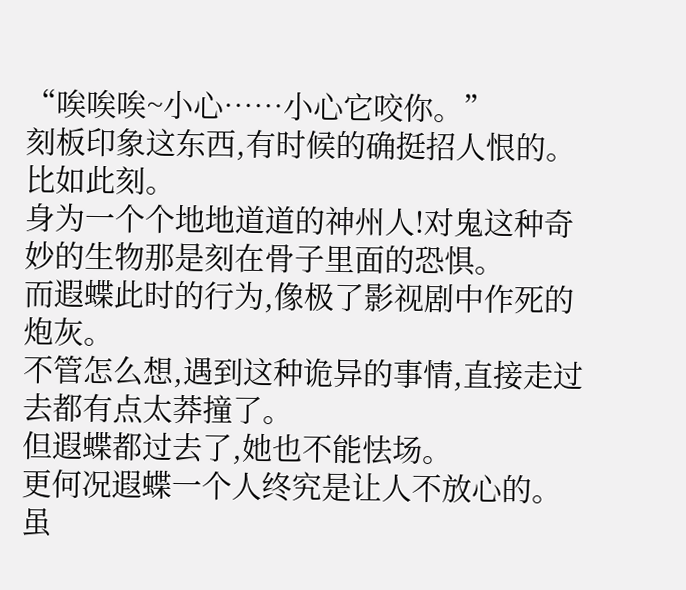“唉唉唉~小心……小心它咬你。”
刻板印象这东西,有时候的确挺招人恨的。
比如此刻。
身为一个个地地道道的神州人!对鬼这种奇妙的生物那是刻在骨子里面的恐惧。
而遐蝶此时的行为,像极了影视剧中作死的炮灰。
不管怎么想,遇到这种诡异的事情,直接走过去都有点太莽撞了。
但遐蝶都过去了,她也不能怯场。
更何况遐蝶一个人终究是让人不放心的。虽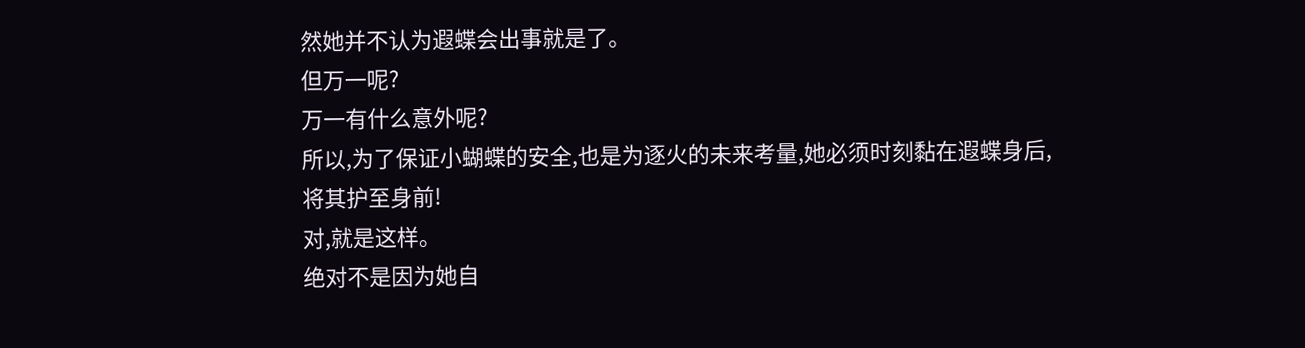然她并不认为遐蝶会出事就是了。
但万一呢?
万一有什么意外呢?
所以,为了保证小蝴蝶的安全,也是为逐火的未来考量,她必须时刻黏在遐蝶身后,将其护至身前!
对,就是这样。
绝对不是因为她自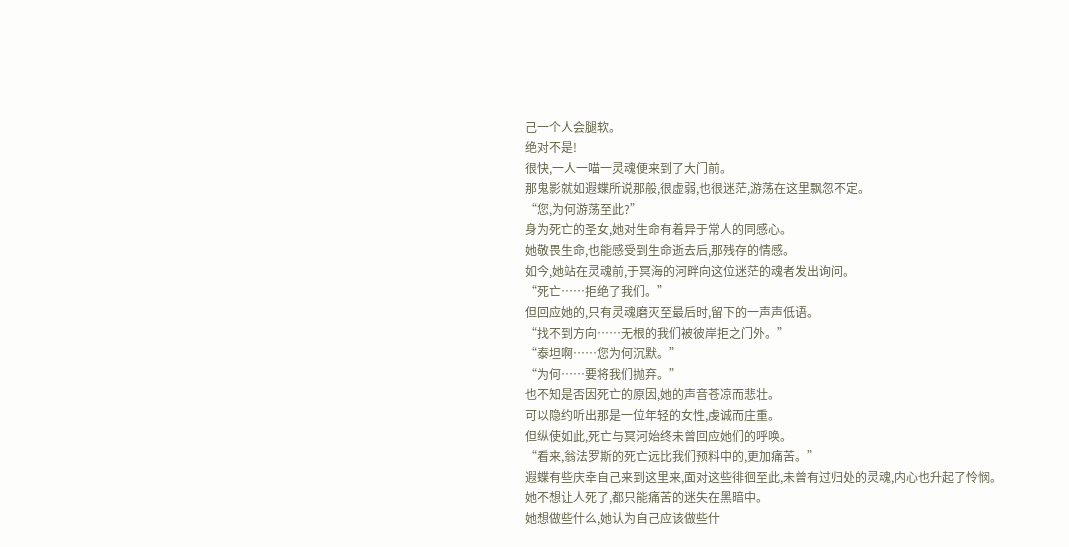己一个人会腿软。
绝对不是!
很快,一人一喵一灵魂便来到了大门前。
那鬼影就如遐蝶所说那般,很虚弱,也很迷茫,游荡在这里飘忽不定。
“您,为何游荡至此?”
身为死亡的圣女,她对生命有着异于常人的同感心。
她敬畏生命,也能感受到生命逝去后,那残存的情感。
如今,她站在灵魂前,于冥海的河畔向这位迷茫的魂者发出询问。
“死亡……拒绝了我们。”
但回应她的,只有灵魂磨灭至最后时,留下的一声声低语。
“找不到方向……无根的我们被彼岸拒之门外。”
“泰坦啊……您为何沉默。”
“为何……要将我们抛弃。”
也不知是否因死亡的原因,她的声音苍凉而悲壮。
可以隐约听出那是一位年轻的女性,虔诚而庄重。
但纵使如此,死亡与冥河始终未曾回应她们的呼唤。
“看来,翁法罗斯的死亡远比我们预料中的,更加痛苦。”
遐蝶有些庆幸自己来到这里来,面对这些徘徊至此,未曾有过归处的灵魂,内心也升起了怜悯。
她不想让人死了,都只能痛苦的迷失在黑暗中。
她想做些什么,她认为自己应该做些什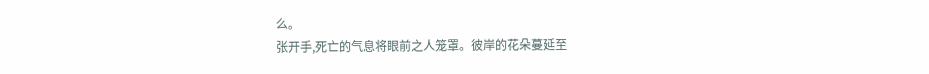么。
张开手,死亡的气息将眼前之人笼罩。彼岸的花朵蔓延至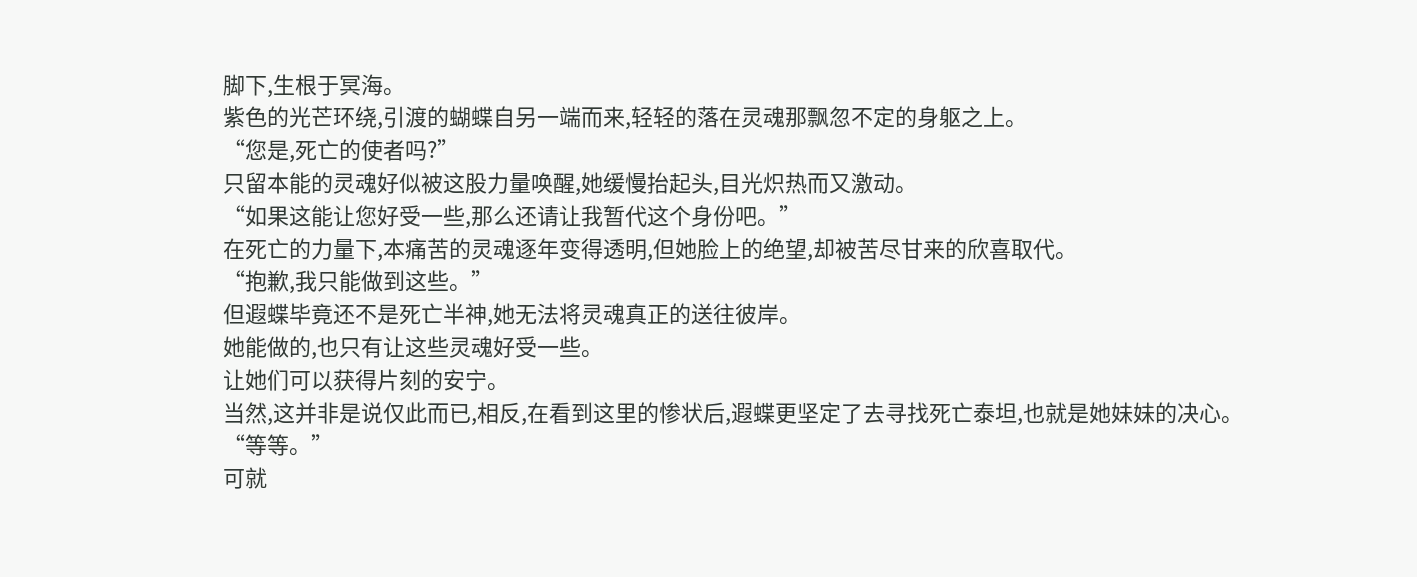脚下,生根于冥海。
紫色的光芒环绕,引渡的蝴蝶自另一端而来,轻轻的落在灵魂那飘忽不定的身躯之上。
“您是,死亡的使者吗?”
只留本能的灵魂好似被这股力量唤醒,她缓慢抬起头,目光炽热而又激动。
“如果这能让您好受一些,那么还请让我暂代这个身份吧。”
在死亡的力量下,本痛苦的灵魂逐年变得透明,但她脸上的绝望,却被苦尽甘来的欣喜取代。
“抱歉,我只能做到这些。”
但遐蝶毕竟还不是死亡半神,她无法将灵魂真正的送往彼岸。
她能做的,也只有让这些灵魂好受一些。
让她们可以获得片刻的安宁。
当然,这并非是说仅此而已,相反,在看到这里的惨状后,遐蝶更坚定了去寻找死亡泰坦,也就是她妹妹的决心。
“等等。”
可就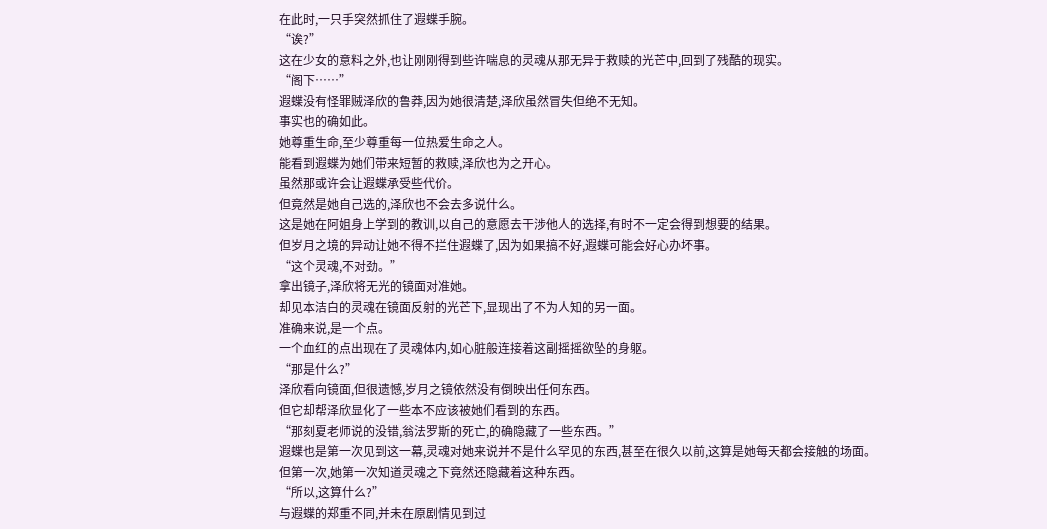在此时,一只手突然抓住了遐蝶手腕。
“诶?”
这在少女的意料之外,也让刚刚得到些许喘息的灵魂从那无异于救赎的光芒中,回到了残酷的现实。
“阁下……”
遐蝶没有怪罪贼泽欣的鲁莽,因为她很清楚,泽欣虽然冒失但绝不无知。
事实也的确如此。
她尊重生命,至少尊重每一位热爱生命之人。
能看到遐蝶为她们带来短暂的救赎,泽欣也为之开心。
虽然那或许会让遐蝶承受些代价。
但竟然是她自己选的,泽欣也不会去多说什么。
这是她在阿姐身上学到的教训,以自己的意愿去干涉他人的选择,有时不一定会得到想要的结果。
但岁月之境的异动让她不得不拦住遐蝶了,因为如果搞不好,遐蝶可能会好心办坏事。
“这个灵魂,不对劲。”
拿出镜子,泽欣将无光的镜面对准她。
却见本洁白的灵魂在镜面反射的光芒下,显现出了不为人知的另一面。
准确来说,是一个点。
一个血红的点出现在了灵魂体内,如心脏般连接着这副摇摇欲坠的身躯。
“那是什么?”
泽欣看向镜面,但很遗憾,岁月之镜依然没有倒映出任何东西。
但它却帮泽欣显化了一些本不应该被她们看到的东西。
“那刻夏老师说的没错,翁法罗斯的死亡,的确隐藏了一些东西。”
遐蝶也是第一次见到这一幕,灵魂对她来说并不是什么罕见的东西,甚至在很久以前,这算是她每天都会接触的场面。
但第一次,她第一次知道灵魂之下竟然还隐藏着这种东西。
“所以,这算什么?”
与遐蝶的郑重不同,并未在原剧情见到过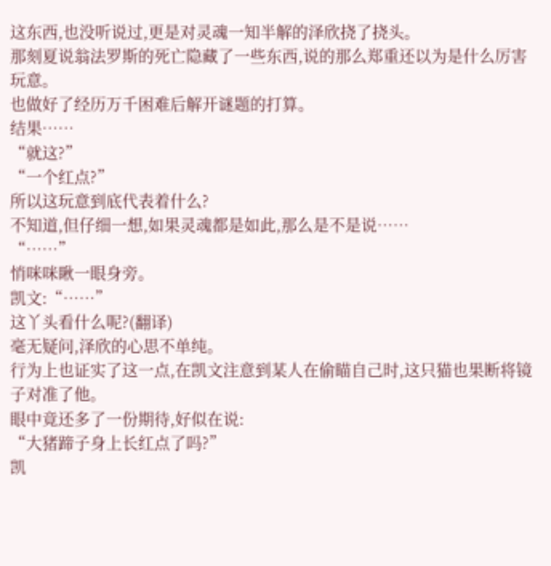这东西,也没听说过,更是对灵魂一知半解的泽欣挠了挠头。
那刻夏说翁法罗斯的死亡隐藏了一些东西,说的那么郑重还以为是什么厉害玩意。
也做好了经历万千困难后解开谜题的打算。
结果……
“就这?”
“一个红点?”
所以这玩意到底代表着什么?
不知道,但仔细一想,如果灵魂都是如此,那么是不是说……
“……”
悄咪咪瞅一眼身旁。
凯文:“……”
这丫头看什么呢?(翻译)
毫无疑问,泽欣的心思不单纯。
行为上也证实了这一点,在凯文注意到某人在偷瞄自己时,这只猫也果断将镜子对准了他。
眼中竟还多了一份期待,好似在说:
“大猪蹄子身上长红点了吗?”
凯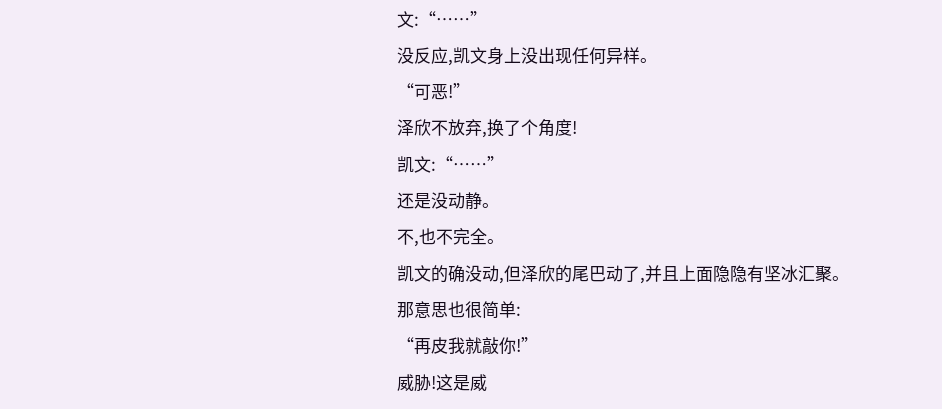文:“……”
没反应,凯文身上没出现任何异样。
“可恶!”
泽欣不放弃,换了个角度!
凯文:“……”
还是没动静。
不,也不完全。
凯文的确没动,但泽欣的尾巴动了,并且上面隐隐有坚冰汇聚。
那意思也很简单:
“再皮我就敲你!”
威胁!这是威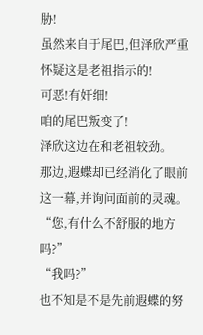胁!
虽然来自于尾巴,但泽欣严重怀疑这是老祖指示的!
可恶!有奸细!
咱的尾巴叛变了!
泽欣这边在和老祖较劲。
那边,遐蝶却已经消化了眼前这一幕,并询问面前的灵魂。
“您,有什么不舒服的地方吗?”
“我吗?”
也不知是不是先前遐蝶的努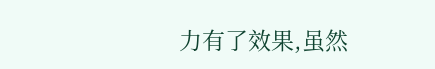力有了效果,虽然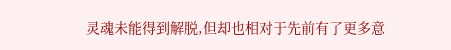灵魂未能得到解脱,但却也相对于先前有了更多意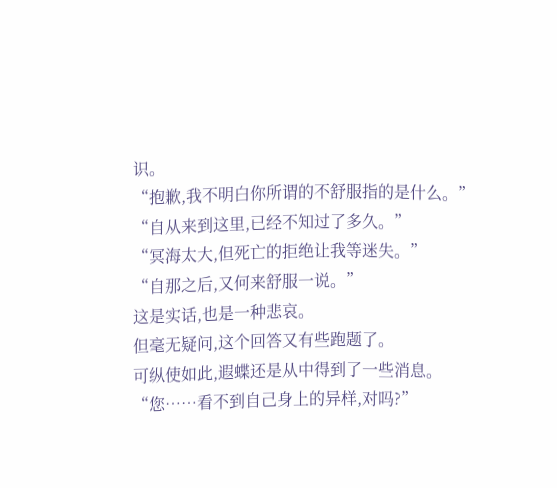识。
“抱歉,我不明白你所谓的不舒服指的是什么。”
“自从来到这里,已经不知过了多久。”
“冥海太大,但死亡的拒绝让我等迷失。”
“自那之后,又何来舒服一说。”
这是实话,也是一种悲哀。
但毫无疑问,这个回答又有些跑题了。
可纵使如此,遐蝶还是从中得到了一些消息。
“您……看不到自己身上的异样,对吗?”